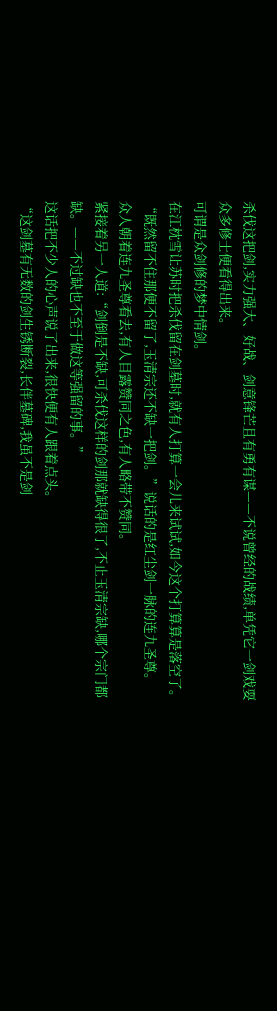杀伐这把剑,实力强大、好战、剑意锋芒且有勇有谋——不说曾经的战绩,单凭它一剑戏耍众多修士便看得出来。
可谓是众剑修的梦中情剑。
在江枕雪让苏时把杀伐留在剑墓时,就有人打算一会儿来试试,如今这个打算算是落空了。
“既然留不住那便不留了,玉清宗还不缺一把剑。”说话的是红尘剑一脉的连九圣尊。
众人朝着连九圣尊看去,有人目露赞同之色,有人略带不赞同。
紧接着另一人道:“剑倒是不缺,可杀伐这样的剑那就缺得很了,不止玉清宗缺,哪个宗门都缺。——不过缺也不至于做这等强留的事。”
这话把不少人的心声说了出来,很快便有人跟着点头。
“这剑墓有无数的剑生锈断裂,长伴墓碑,我虽不是剑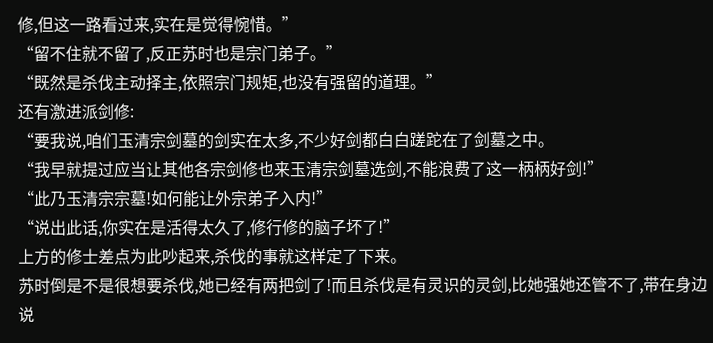修,但这一路看过来,实在是觉得惋惜。”
“留不住就不留了,反正苏时也是宗门弟子。”
“既然是杀伐主动择主,依照宗门规矩,也没有强留的道理。”
还有激进派剑修:
“要我说,咱们玉清宗剑墓的剑实在太多,不少好剑都白白蹉跎在了剑墓之中。
“我早就提过应当让其他各宗剑修也来玉清宗剑墓选剑,不能浪费了这一柄柄好剑!”
“此乃玉清宗宗墓!如何能让外宗弟子入内!”
“说出此话,你实在是活得太久了,修行修的脑子坏了!”
上方的修士差点为此吵起来,杀伐的事就这样定了下来。
苏时倒是不是很想要杀伐,她已经有两把剑了!而且杀伐是有灵识的灵剑,比她强她还管不了,带在身边说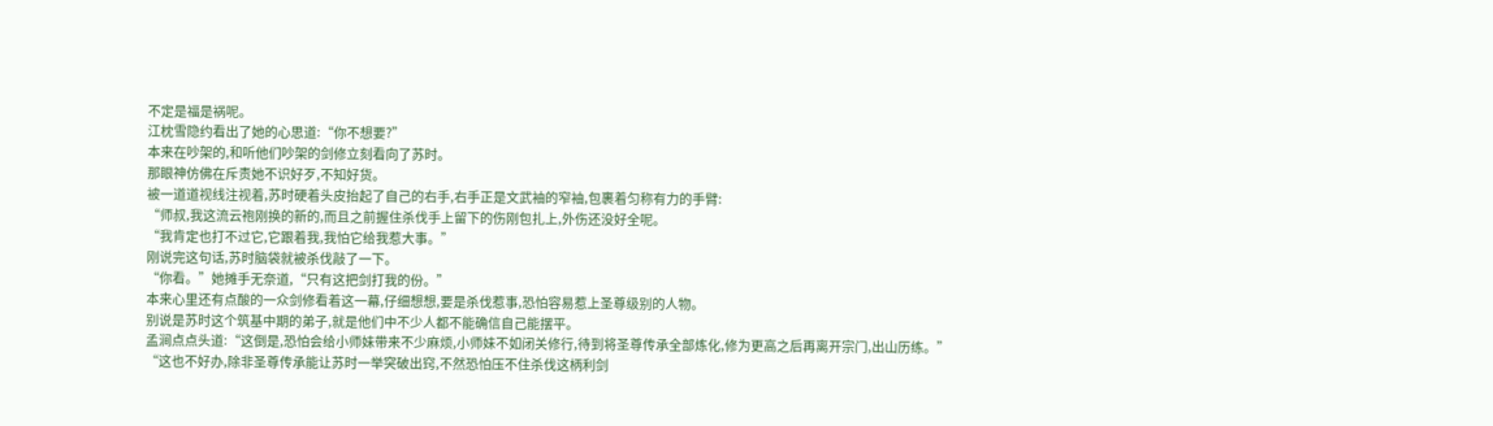不定是福是祸呢。
江枕雪隐约看出了她的心思道:“你不想要?”
本来在吵架的,和听他们吵架的剑修立刻看向了苏时。
那眼神仿佛在斥责她不识好歹,不知好货。
被一道道视线注视着,苏时硬着头皮抬起了自己的右手,右手正是文武袖的窄袖,包裹着匀称有力的手臂:
“师叔,我这流云袍刚换的新的,而且之前握住杀伐手上留下的伤刚包扎上,外伤还没好全呢。
“我肯定也打不过它,它跟着我,我怕它给我惹大事。”
刚说完这句话,苏时脑袋就被杀伐敲了一下。
“你看。”她摊手无奈道,“只有这把剑打我的份。”
本来心里还有点酸的一众剑修看着这一幕,仔细想想,要是杀伐惹事,恐怕容易惹上圣尊级别的人物。
别说是苏时这个筑基中期的弟子,就是他们中不少人都不能确信自己能摆平。
孟涧点点头道:“这倒是,恐怕会给小师妹带来不少麻烦,小师妹不如闭关修行,待到将圣尊传承全部炼化,修为更高之后再离开宗门,出山历练。”
“这也不好办,除非圣尊传承能让苏时一举突破出窍,不然恐怕压不住杀伐这柄利剑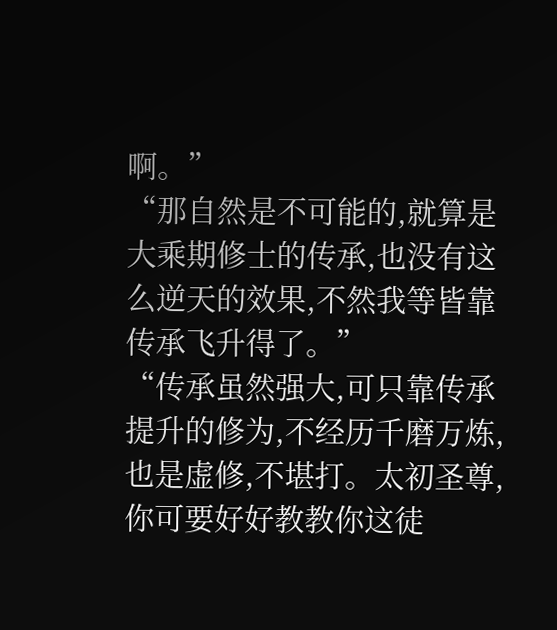啊。”
“那自然是不可能的,就算是大乘期修士的传承,也没有这么逆天的效果,不然我等皆靠传承飞升得了。”
“传承虽然强大,可只靠传承提升的修为,不经历千磨万炼,也是虚修,不堪打。太初圣尊,你可要好好教教你这徒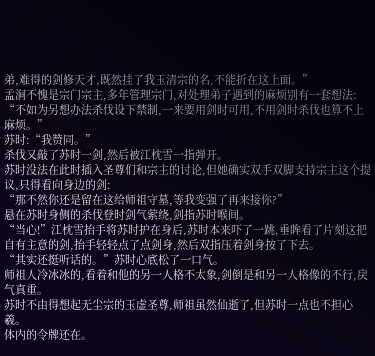弟,难得的剑修天才,既然挂了我玉清宗的名,不能折在这上面。”
孟涧不愧是宗门宗主,多年管理宗门,对处理弟子遇到的麻烦别有一套想法:
“不如为另想办法杀伐设下禁制,一来要用剑时可用,不用剑时杀伐也算不上麻烦。”
苏时:“我赞同。”
杀伐又敲了苏时一剑,然后被江枕雪一指弹开。
苏时没法在此时插入圣尊们和宗主的讨论,但她确实双手双脚支持宗主这个提议,只得看向身边的剑:
“那不然你还是留在这给师祖守墓,等我变强了再来接你?”
悬在苏时身侧的杀伐登时剑气萦绕,剑指苏时喉间。
“当心!”江枕雪抬手将苏时护在身后,苏时本来吓了一跳,垂眸看了片刻这把自有主意的剑,抬手轻轻点了点剑身,然后双指压着剑身按了下去。
“其实还挺听话的。”苏时心底松了一口气。
师祖人冷冰冰的,看着和他的另一人格不太象,剑倒是和另一人格像的不行,戾气真重。
苏时不由得想起无尘宗的玉虚圣尊,师祖虽然仙逝了,但苏时一点也不担心羲。
体内的令牌还在。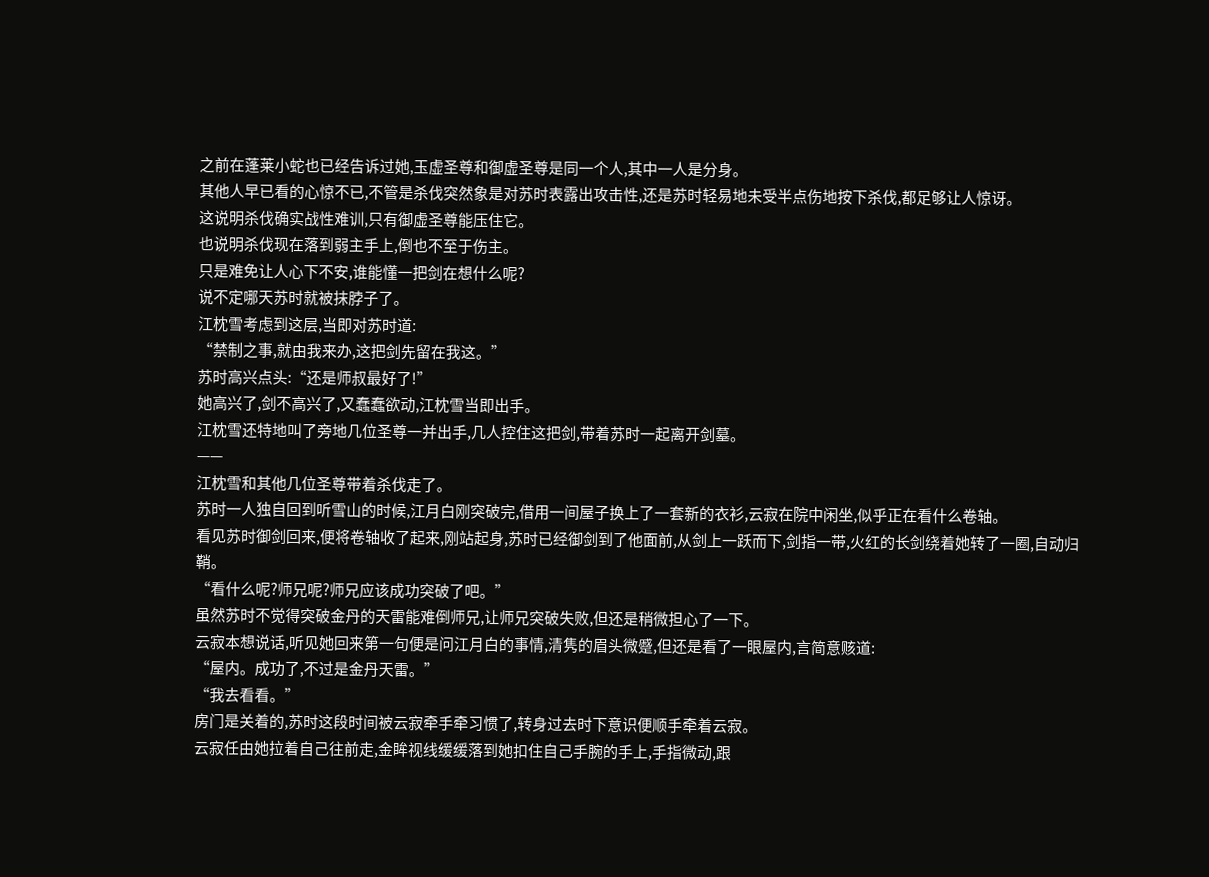之前在蓬莱小蛇也已经告诉过她,玉虚圣尊和御虚圣尊是同一个人,其中一人是分身。
其他人早已看的心惊不已,不管是杀伐突然象是对苏时表露出攻击性,还是苏时轻易地未受半点伤地按下杀伐,都足够让人惊讶。
这说明杀伐确实战性难训,只有御虚圣尊能压住它。
也说明杀伐现在落到弱主手上,倒也不至于伤主。
只是难免让人心下不安,谁能懂一把剑在想什么呢?
说不定哪天苏时就被抹脖子了。
江枕雪考虑到这层,当即对苏时道:
“禁制之事,就由我来办,这把剑先留在我这。”
苏时高兴点头:“还是师叔最好了!”
她高兴了,剑不高兴了,又蠢蠢欲动,江枕雪当即出手。
江枕雪还特地叫了旁地几位圣尊一并出手,几人控住这把剑,带着苏时一起离开剑墓。
——
江枕雪和其他几位圣尊带着杀伐走了。
苏时一人独自回到听雪山的时候,江月白刚突破完,借用一间屋子换上了一套新的衣衫,云寂在院中闲坐,似乎正在看什么卷轴。
看见苏时御剑回来,便将卷轴收了起来,刚站起身,苏时已经御剑到了他面前,从剑上一跃而下,剑指一带,火红的长剑绕着她转了一圈,自动归鞘。
“看什么呢?师兄呢?师兄应该成功突破了吧。”
虽然苏时不觉得突破金丹的天雷能难倒师兄,让师兄突破失败,但还是稍微担心了一下。
云寂本想说话,听见她回来第一句便是问江月白的事情,清隽的眉头微蹙,但还是看了一眼屋内,言简意赅道:
“屋内。成功了,不过是金丹天雷。”
“我去看看。”
房门是关着的,苏时这段时间被云寂牵手牵习惯了,转身过去时下意识便顺手牵着云寂。
云寂任由她拉着自己往前走,金眸视线缓缓落到她扣住自己手腕的手上,手指微动,跟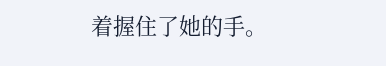着握住了她的手。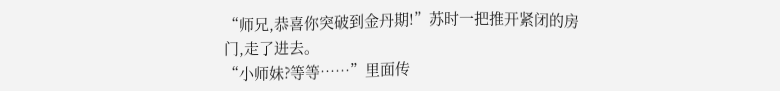“师兄,恭喜你突破到金丹期!”苏时一把推开紧闭的房门,走了进去。
“小师妹?等等……”里面传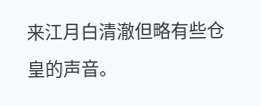来江月白清澈但略有些仓皇的声音。